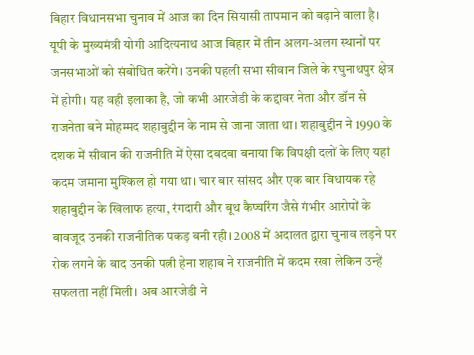बिहार विधानसभा चुनाव में आज का दिन सियासी तापमान को बढ़ाने वाला है। यूपी के मुख्यमंत्री योगी आदित्यनाथ आज बिहार में तीन अलग-अलग स्थानों पर जनसभाओं को संबोधित करेंगे। उनकी पहली सभा सीवान जिले के रघुनाथपुर क्षेत्र में होगी। यह वही इलाका है, जो कभी आरजेडी के कद्दावर नेता और डॉन से राजनेता बने मोहम्मद शहाबुद्दीन के नाम से जाना जाता था। शहाबुद्दीन ने 1990 के दशक में सीवान की राजनीति में ऐसा दबदबा बनाया कि विपक्षी दलों के लिए यहां कदम जमाना मुश्किल हो गया था। चार बार सांसद और एक बार विधायक रहे शहाबुद्दीन के खिलाफ हत्या, रंगदारी और बूथ कैप्चरिंग जैसे गंभीर आरोपों के बावजूद उनकी राजनीतिक पकड़ बनी रही। 2008 में अदालत द्वारा चुनाव लड़ने पर रोक लगने के बाद उनकी पत्नी हेना शहाब ने राजनीति में कदम रखा लेकिन उन्हें सफलता नहीं मिली। अब आरजेडी ने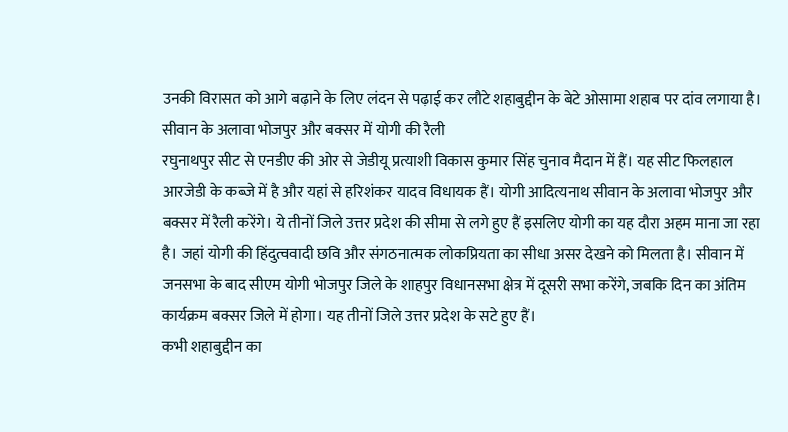उनकी विरासत को आगे बढ़ाने के लिए लंदन से पढ़ाई कर लौटे शहाबुद्दीन के बेटे ओसामा शहाब पर दांव लगाया है।
सीवान के अलावा भोजपुर और बक्सर में योगी की रैली
रघुनाथपुर सीट से एनडीए की ओर से जेडीयू प्रत्याशी विकास कुमार सिंह चुनाव मैदान में हैं। यह सीट फिलहाल आरजेडी के कब्जे में है और यहां से हरिशंकर यादव विधायक हैं। योगी आदित्यनाथ सीवान के अलावा भोजपुर और बक्सर में रैली करेंगे। ये तीनों जिले उत्तर प्रदेश की सीमा से लगे हुए हैं इसलिए योगी का यह दौरा अहम माना जा रहा है। जहां योगी की हिंदुत्ववादी छवि और संगठनात्मक लोकप्रियता का सीधा असर देखने को मिलता है। सीवान में जनसभा के बाद सीएम योगी भोजपुर जिले के शाहपुर विधानसभा क्षेत्र में दूसरी सभा करेंगे, जबकि दिन का अंतिम कार्यक्रम बक्सर जिले में होगा। यह तीनों जिले उत्तर प्रदेश के सटे हुए हैं।
कभी शहाबुद्दीन का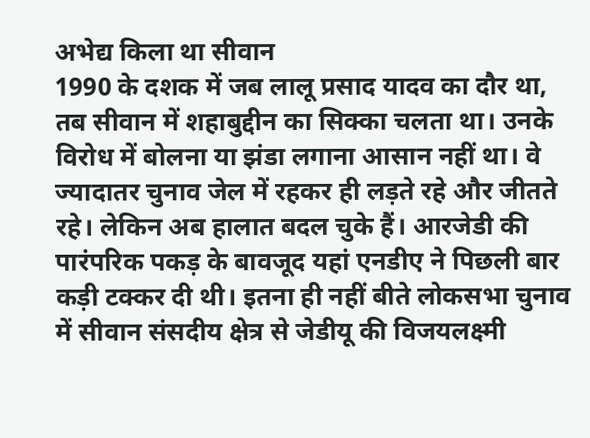अभेद्य किला था सीवान
1990 के दशक में जब लालू प्रसाद यादव का दौर था, तब सीवान में शहाबुद्दीन का सिक्का चलता था। उनके विरोध में बोलना या झंडा लगाना आसान नहीं था। वे ज्यादातर चुनाव जेल में रहकर ही लड़ते रहे और जीतते रहे। लेकिन अब हालात बदल चुके हैं। आरजेडी की पारंपरिक पकड़ के बावजूद यहां एनडीए ने पिछली बार कड़ी टक्कर दी थी। इतना ही नहीं बीते लोकसभा चुनाव में सीवान संसदीय क्षेत्र से जेडीयू की विजयलक्ष्मी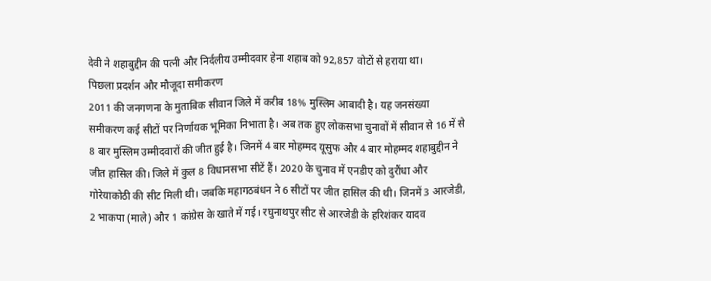देवी ने शहाबुद्दीन की पत्नी और निर्दलीय उम्मीदवार हेना शहाब को 92,857 वोटों से हराया था।
पिछला प्रदर्शन और मौजूदा समीकरण
2011 की जनगणना के मुताबिक सीवान जिले में करीब 18% मुस्लिम आबादी है। यह जनसंख्या समीकरण कई सीटों पर निर्णायक भूमिका निभाता है। अब तक हुए लोकसभा चुनावों में सीवान से 16 में से 8 बार मुस्लिम उम्मीदवारों की जीत हुई है। जिनमें 4 बार मोहम्मद यूसुफ और 4 बार मोहम्मद शहाबुद्दीन ने जीत हासिल की। जिले में कुल 8 विधानसभा सीटें हैं। 2020 के चुनाव में एनडीए को दुरौंधा और गोरेयाकोठी की सीट मिली थी। जबकि महागठबंधन ने 6 सीटों पर जीत हासिल की थी। जिनमें 3 आरजेडी, 2 भाकपा (माले) और 1 कांग्रेस के खाते में गई। रघुनाथपुर सीट से आरजेडी के हरिशंकर यादव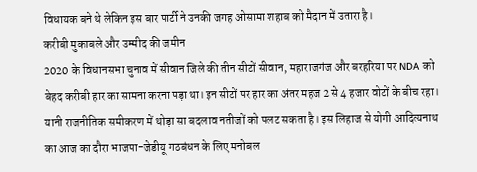विधायक बने थे लेकिन इस बार पार्टी ने उनकी जगह ओसामा शहाब को मैदान में उतारा है।
करीबी मुकाबले और उम्मीद की जमीन
2020 के विधानसभा चुनाव में सीवान जिले की तीन सीटों सीवान, महाराजगंज और बरहरिया पर NDA को बेहद करीबी हार का सामना करना पड़ा था। इन सीटों पर हार का अंतर महज 2 से 4 हजार वोटों के बीच रहा। यानी राजनीतिक समीकरण में थोड़ा सा बदलाव नतीजों को पलट सकता है। इस लिहाज से योगी आदित्यनाथ का आज का दौरा भाजपा-जेडीयू गठबंधन के लिए मनोबल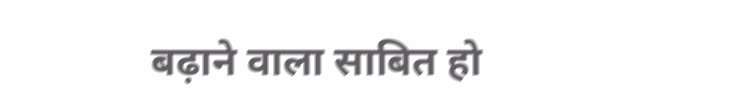बढ़ाने वाला साबित हो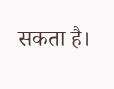सकता है।